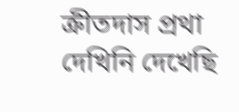ক্রীতদাস প্রথা দেখিনি দেখেছি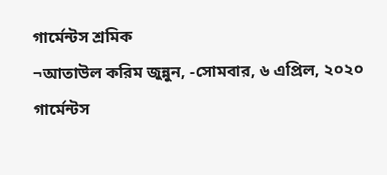গার্মেন্টস শ্রমিক
¬আতাউল করিম জুন্নুন, -সোমবার, ৬ এপ্রিল, ২০২০
গার্মেন্টস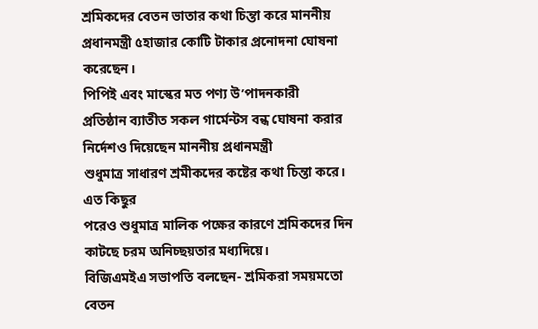শ্রমিকদের বেতন ভাতার কথা চিন্তা করে মাননীয় প্রধানমন্ত্রী ৫হাজার কোটি টাকার প্রনোদনা ঘোষনা করেছেন।
পিপিই এবং মাস্কের মত পণ্য উ’পাদনকারী
প্রতিষ্ঠান ব্যাতীত সকল গার্মেন্টস বন্ধ ঘোষনা করার নির্দেশও দিয়েছেন মাননীয় প্রধানমন্ত্রী
শুধুমাত্র সাধারণ শ্রমীকদের কষ্টের কথা চিন্তা করে।
এত কিছুর
পরেও শুধুমাত্র মালিক পক্ষের কারণে শ্রমিকদের দিন কাটছে চরম অনিচ্ছয়তার মধ্যদিয়ে।
বিজিএমইএ সভাপতি বলছেন- শ্রমিকরা সময়মতো বেতন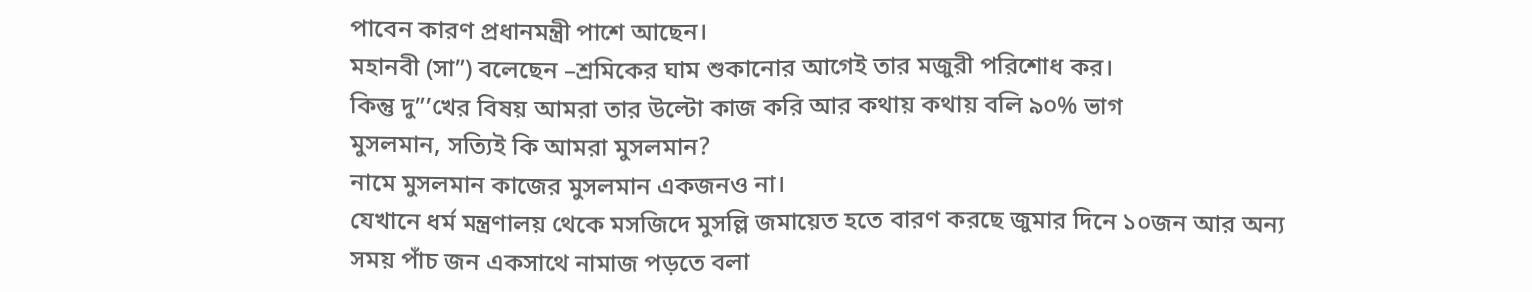পাবেন কারণ প্রধানমন্ত্রী পাশে আছেন।
মহানবী (সা”) বলেছেন –শ্রমিকের ঘাম শুকানোর আগেই তার মজুরী পরিশোধ কর।
কিন্তু দু”’খের বিষয় আমরা তার উল্টো কাজ করি আর কথায় কথায় বলি ৯০% ভাগ
মুসলমান, সত্যিই কি আমরা মুসলমান?
নামে মুসলমান কাজের মুসলমান একজনও না।
যেখানে ধর্ম মন্ত্রণালয় থেকে মসজিদে মুসল্লি জমায়েত হতে বারণ করছে জুমার দিনে ১০জন আর অন্য সময় পাঁচ জন একসাথে নামাজ পড়তে বলা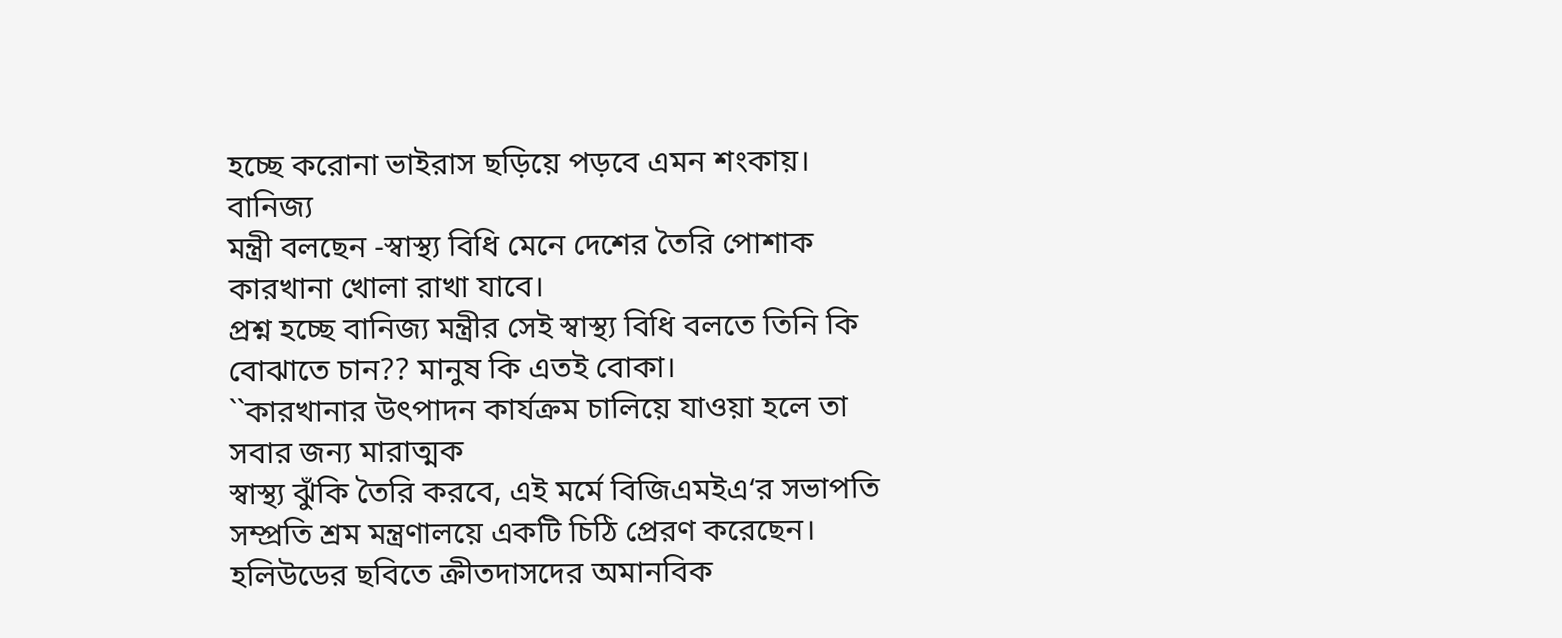হচ্ছে করোনা ভাইরাস ছড়িয়ে পড়বে এমন শংকায়।
বানিজ্য
মন্ত্রী বলছেন -স্বাস্থ্য বিধি মেনে দেশের তৈরি পোশাক কারখানা খোলা রাখা যাবে।
প্রশ্ন হচ্ছে বানিজ্য মন্ত্রীর সেই স্বাস্থ্য বিধি বলতে তিনি কি বোঝাতে চান?? মানুষ কি এতই বোকা।
``কারখানার উৎপাদন কার্যক্রম চালিয়ে যাওয়া হলে তা সবার জন্য মারাত্মক
স্বাস্থ্য ঝুঁকি তৈরি করবে, এই মর্মে বিজিএমইএ‘র সভাপতি সম্প্রতি শ্রম মন্ত্রণালয়ে একটি চিঠি প্রেরণ করেছেন।
হলিউডের ছবিতে ক্রীতদাসদের অমানবিক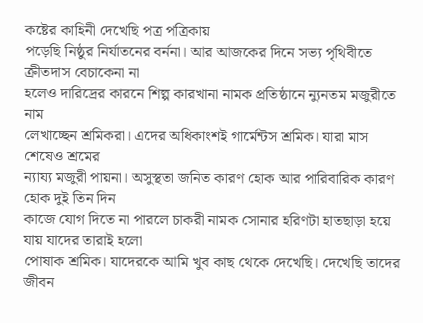কষ্টের কাহিনী দেখেছি পত্র পত্রিকায়
পড়েছি নিষ্ঠুর নির্যাতনের বর্ননা। আর আজকের দিনে সভ্য পৃথিবীতে ক্রীতদাস বেচাকেনা না
হলেও দারিদ্রের কারনে শিল্প কারখানা নামক প্রতিষ্ঠানে ন্যুনতম মজুরীতে নাম
লেখাচ্ছেন শ্রমিকরা। এদের অধিকাংশই গার্মেন্টস শ্রমিক। যারা মাস শেষেও শ্রমের
ন্যায্য মজুরী পায়না। অসুস্থতা জনিত কারণ হোক আর পারিবারিক কারণ হোক দুই তিন দিন
কাজে যোগ দিতে না পারলে চাকরী নামক সোনার হরিণটা হাতছাড়া হয়ে যায় যাদের তারাই হলো
পোষাক শ্রমিক। যাদেরকে আমি খুব কাছ থেকে দেখেছি। দেখেছি তাদের জীবন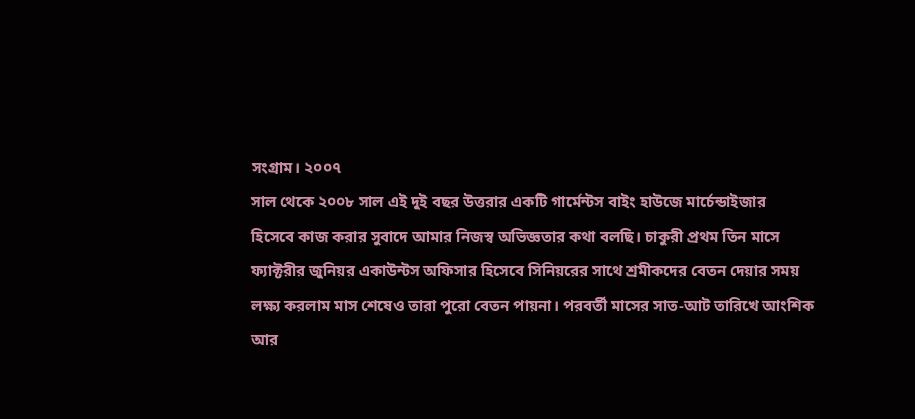সংগ্রাম। ২০০৭
সাল থেকে ২০০৮ সাল এই দুই বছর উত্তরার একটি গার্মেন্টস বাইং হাউজে মার্চেন্ডাইজার
হিসেবে কাজ করার সুবাদে আমার নিজস্ব অভিজ্ঞতার কথা বলছি। চাকুরী প্রথম তিন মাসে
ফ্যাক্টরীর জুনিয়র একাউন্টস অফিসার হিসেবে সিনিয়রের সাথে শ্রমীকদের বেতন দেয়ার সময়
লক্ষ্য করলাম মাস শেষেও তারা পুরো বেতন পায়না। পরবর্তী মাসের সাত-আট তারিখে আংশিক
আর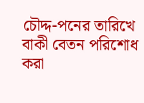চৌদ্দ-পনের তারিখে বাকী বেতন পরিশোধ করা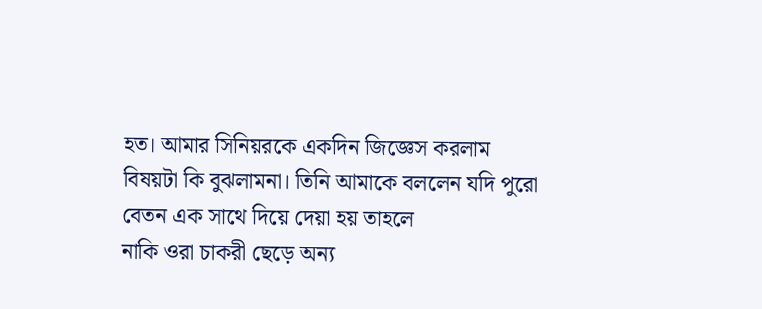হত। আমার সিনিয়রকে একদিন জিজ্ঞেস করলাম
বিষয়টা কি বুঝলামনা। তিনি আমাকে বললেন যদি পুরো বেতন এক সাথে দিয়ে দেয়া হয় তাহলে
নাকি ওরা চাকরী ছেড়ে অন্য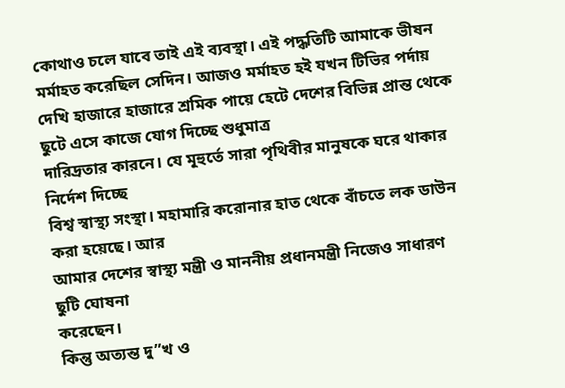কোথাও চলে যাবে তাই এই ব্যবস্থা। এই পদ্ধতিটি আমাকে ভীষন
মর্মাহত করেছিল সেদিন। আজও মর্মাহত হই যখন টিভির পর্দায় দেখি হাজারে হাজারে শ্রমিক পায়ে হেটে দেশের বিভিন্ন প্রান্ত থেকে ছুটে এসে কাজে যোগ দিচ্ছে শুধুমাত্র
দারিদ্রতার কারনে। যে মূহুর্তে সারা পৃথিবীর মানুষকে ঘরে থাকার নির্দেশ দিচ্ছে
বিশ্ব স্বাস্থ্য সংস্থা। মহামারি করোনার হাত থেকে বাঁচতে লক ডাউন করা হয়েছে। আর
আমার দেশের স্বাস্থ্য মন্ত্রী ও মাননীয় প্রধানমন্ত্রী নিজেও সাধারণ ছুটি ঘোষনা
করেছেন।
কিন্তু অত্যন্ত দু”খ ও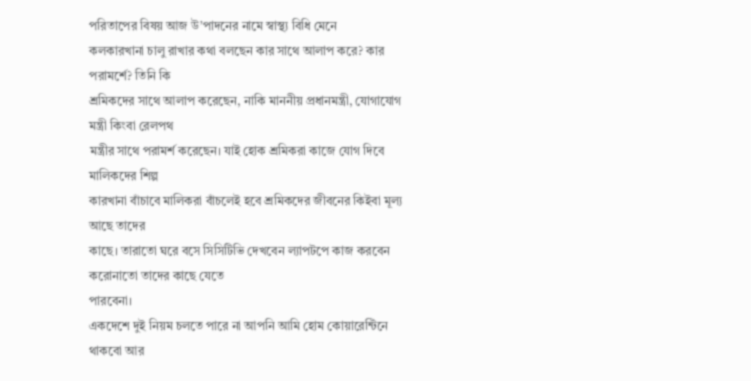পরিতাপের বিষয় আজ উ’পাদনের নামে স্বাস্থ্য বিধি মেনে
কলকারখানা চালু রাখার কথা বলছেন কার সাথে আলাপ করে? কার পরামর্শে? তিনি কি
শ্রমিকদের সাথে আলাপ করেছেন, নাকি মাননীয় প্রধানমন্ত্রী, যোগাযোগ মন্ত্রী কিংবা রেলপথ
মন্ত্রীর সাথে পরামর্শ করেছেন। যাই হোক শ্রমিকরা কাজে যোগ দিবে মালিকদের শিল্প
কারখানা বাঁচাবে মালিকরা বাঁচলেই হবে শ্রমিকদের জীবনের কিইবা মূল্য আছে তাদের
কাছে। তারাতো ঘরে বসে সিসিটিভি দেখবেন ল্যাপটপে কাজ করবেন করোনাতো তাদের কাছে যেতে
পারবেনা।
একদেশে দুই নিয়ম চলতে পারে না আপনি আমি হোম কোয়ারেন্টিনে থাকবো আর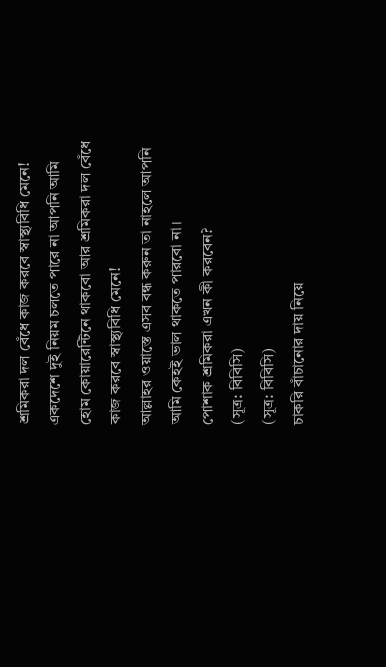শ্রমিকরা দল বেঁধে কাজ করবে স্বাস্থ্যবিধি মেনে!
একদেশে দুই নিয়ম চলতে পারে না আপনি আমি হোম কোয়ারেন্টিনে থাকবো আর শ্রমিকরা দল বেঁধে কাজ করবে স্বাস্থ্যবিধি মেনে!
আল্লাহর ওয়াস্তে এসব বন্ধ করুন তা নাহলে আপনি আমি কেহই ভাল থাকতে পারবো না।
পোশাক শ্রমিকরা এখন কী করবেন?
(সূত্র: বিবিসি)
(সূত্র: বিবিসি)
চাকরি বাঁচানোর দায় নিয়ে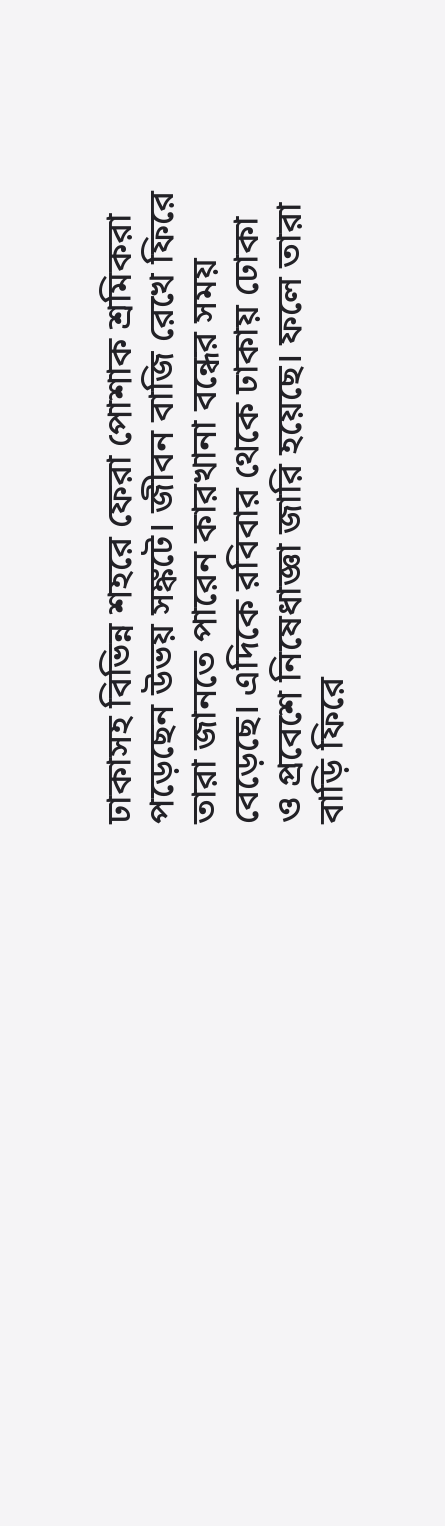ঢাকাসহ বিভিন্ন শহরে ফেরা পোশাক শ্রমিকরা পড়েছেন উভয় সঙ্কটে। জীবন বাজি রেখে ফিরে তারা জানতে পারেন কারখানা বন্ধের সময় বেড়েছে। এদিকে রবিবার থেকে ঢাকায় ঢোকা ও প্রবেশে নিষেধাজ্ঞা জারি হয়েছে। ফলে তারা বাড়ি ফিরে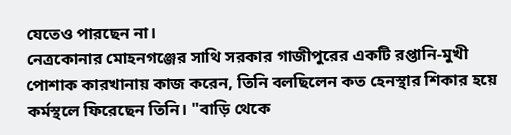যেতেও পারছেন না।
নেত্রকোনার মোহনগঞ্জের সাথি সরকার গাজীপুরের একটি রপ্তানি-মুখী পোশাক কারখানায় কাজ করেন, তিনি বলছিলেন কত হেনস্থার শিকার হয়ে কর্মস্থলে ফিরেছেন তিনি। "বাড়ি থেকে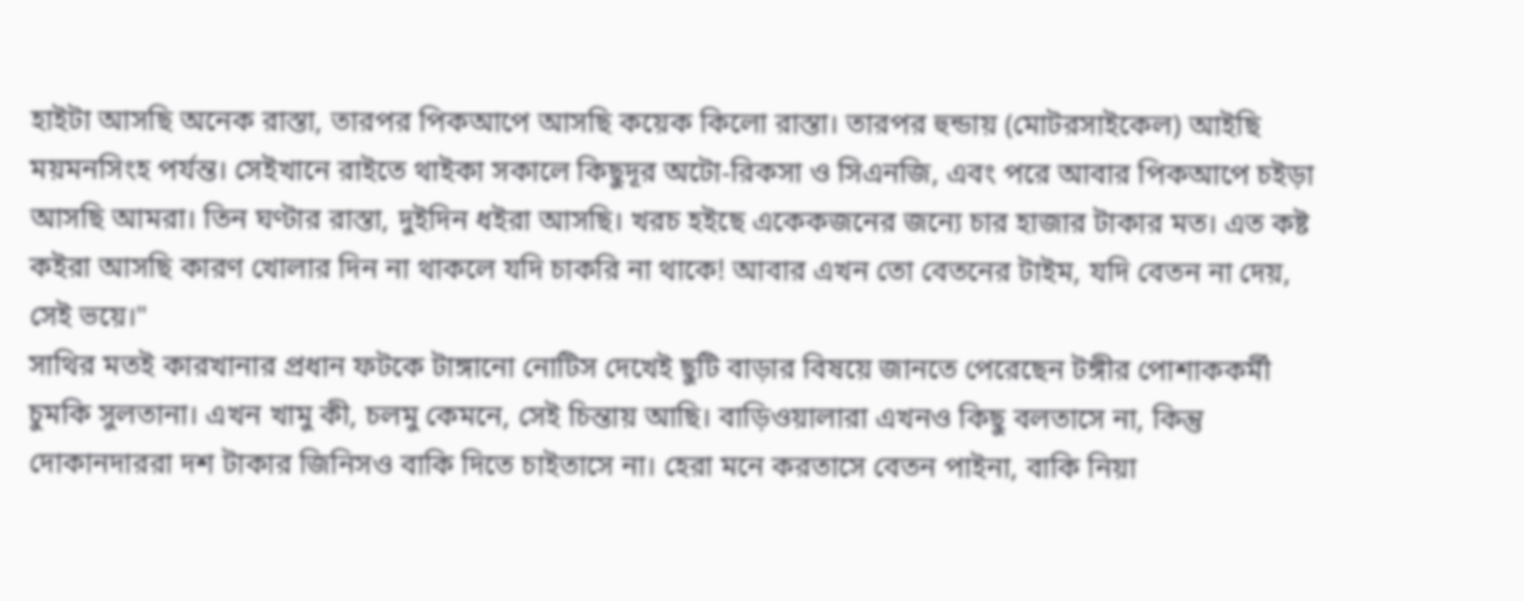হাইটা আসছি অনেক রাস্তা, তারপর পিকআপে আসছি কয়েক কিলো রাস্তা। তারপর হুন্ডায় (মোটরসাইকেল) আইছি ময়মনসিংহ পর্যন্ত। সেইখানে রাইতে থাইকা সকালে কিছুদূর অটো-রিকসা ও সিএনজি, এবং পরে আবার পিকআপে চইড়া আসছি আমরা। তিন ঘণ্টার রাস্তা, দুইদিন ধইরা আসছি। খরচ হইছে একেকজনের জন্যে চার হাজার টাকার মত। এত কষ্ট কইরা আসছি কারণ খোলার দিন না থাকলে যদি চাকরি না থাকে! আবার এখন তো বেতনের টাইম, যদি বেতন না দেয়, সেই ভয়ে।"
সাথির মতই কারখানার প্রধান ফটকে টাঙ্গানো নোটিস দেখেই ছুটি বাড়ার বিষয়ে জানতে পেরেছেন টঙ্গীর পোশাককর্মী চুমকি সুলতানা। এখন খামু কী, চলমু কেমনে, সেই চিন্তায় আছি। বাড়িওয়ালারা এখনও কিছু বলতাসে না, কিন্তু দোকানদাররা দশ টাকার জিনিসও বাকি দিতে চাইতাসে না। হেরা মনে করতাসে বেতন পাইনা, বাকি নিয়া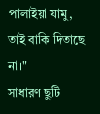পালাইয়া যামু, তাই বাকি দিতাছে না।"
সাধারণ ছুটি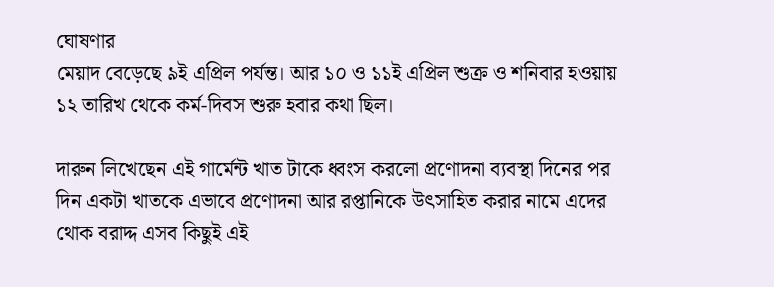ঘোষণার
মেয়াদ বেড়েছে ৯ই এপ্রিল পর্যন্ত। আর ১০ ও ১১ই এপ্রিল শুক্র ও শনিবার হওয়ায় ১২ তারিখ থেকে কর্ম-দিবস শুরু হবার কথা ছিল।

দারুন লিখেছেন এই গার্মেন্ট খাত টাকে ধ্বংস করলো প্রণোদনা ব্যবস্থা দিনের পর দিন একটা খাতকে এভাবে প্রণোদনা আর রপ্তানিকে উৎসাহিত করার নামে এদের থোক বরাদ্দ এসব কিছুই এই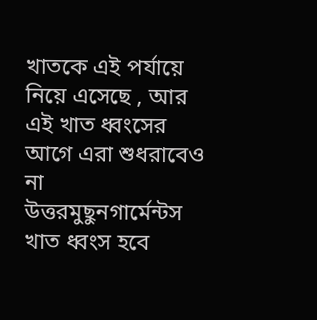খাতকে এই পর্যায়ে নিয়ে এসেছে , আর এই খাত ধ্বংসের আগে এরা শুধরাবেও না
উত্তরমুছুনগার্মেন্টস খাত ধ্বংস হবে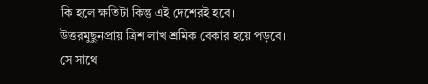কি হলে ক্ষতিটা কিন্তু এই দেশেরই হবে।
উত্তরমুছুনপ্রায় ত্রিশ লাখ শ্রমিক বেকার হয়ে পড়বে।
সে সাথে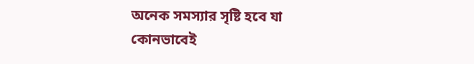অনেক সমস্যার সৃষ্টি হবে যা কোনভাবেই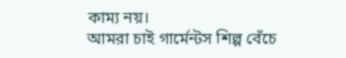কাম্য নয়।
আমরা চাই গার্মেন্টস শিল্প বেঁচে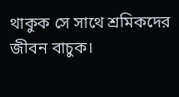থাকুক সে সাথে শ্রমিকদের জীবন বাচুক।